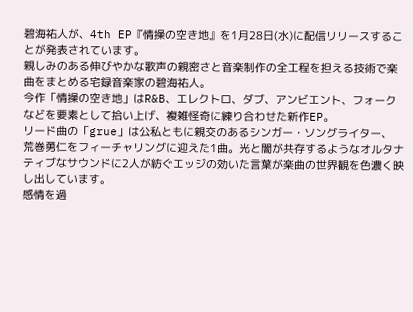碧海祐人が、4th EP『情操の空き地』を1月28日(水)に配信リリースすることが発表されています。
親しみのある伸びやかな歌声の親密さと音楽制作の全工程を担える技術で楽曲をまとめる宅録音楽家の碧海祐人。
今作「情操の空き地」はR&B、エレクトロ、ダブ、アンビエント、フォークなどを要素として拾い上げ、複雑怪奇に練り合わせた新作EP。
リード曲の「grue」は公私ともに親交のあるシンガー・ソングライター、
荒巻勇仁をフィーチャリングに迎えた1曲。光と闇が共存するようなオルタナティブなサウンドに2人が紡ぐエッジの効いた言葉が楽曲の世界観を色濃く映し出しています。
感情を過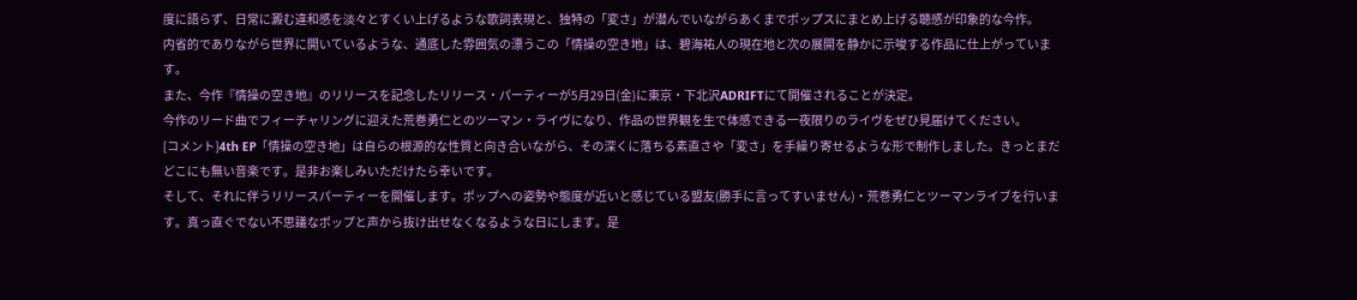度に語らず、日常に澱む違和感を淡々とすくい上げるような歌詞表現と、独特の「変さ」が潜んでいながらあくまでポップスにまとめ上げる聴感が印象的な今作。
内省的でありながら世界に開いているような、通底した雰囲気の漂うこの「情操の空き地」は、碧海祐人の現在地と次の展開を静かに示唆する作品に仕上がっています。
また、今作『情操の空き地』のリリースを記念したリリース・パーティーが5月29日(金)に東京・下北沢ADRIFTにて開催されることが決定。
今作のリード曲でフィーチャリングに迎えた荒巻勇仁とのツーマン・ライヴになり、作品の世界観を生で体感できる一夜限りのライヴをぜひ見届けてください。
[コメント]4th EP「情操の空き地」は自らの根源的な性質と向き合いながら、その深くに落ちる素直さや「変さ」を手繰り寄せるような形で制作しました。きっとまだどこにも無い音楽です。是非お楽しみいただけたら幸いです。
そして、それに伴うリリースパーティーを開催します。ポップへの姿勢や態度が近いと感じている盟友(勝手に言ってすいません)・荒巻勇仁とツーマンライブを行います。真っ直ぐでない不思議なポップと声から抜け出せなくなるような日にします。是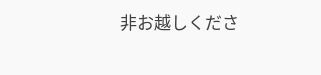非お越しくださ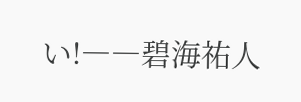い!――碧海祐人